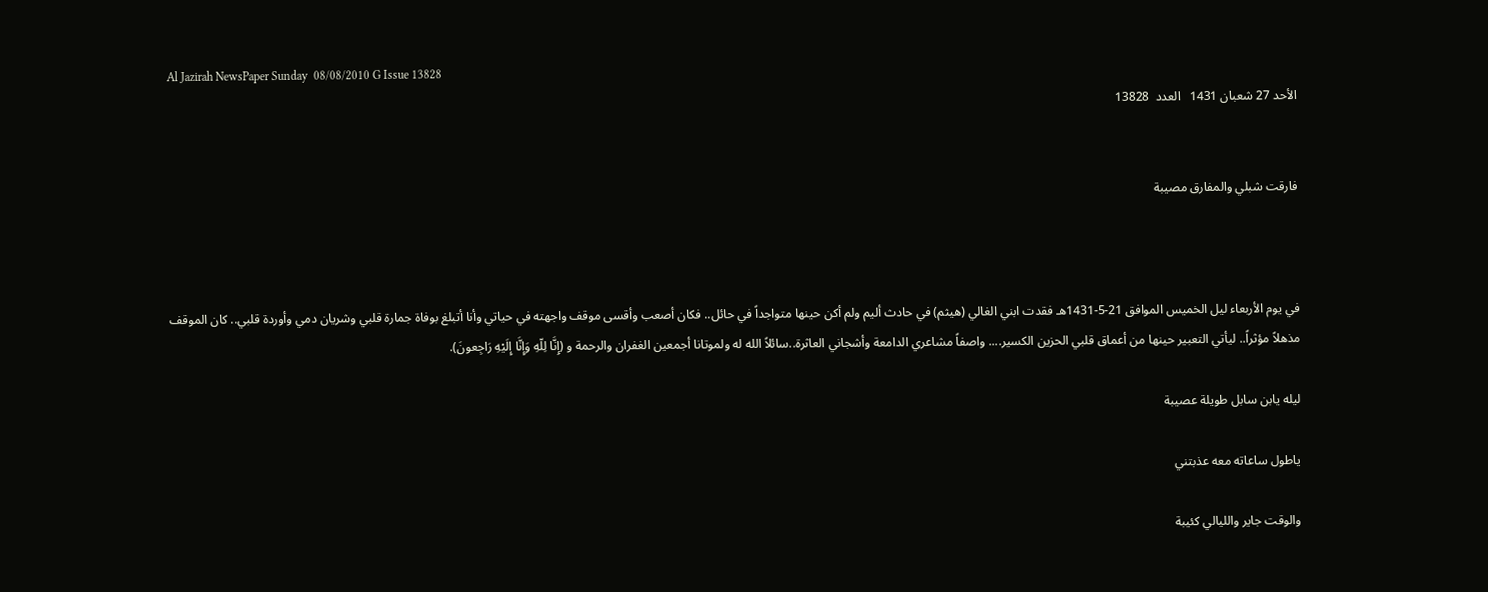Al Jazirah NewsPaper Sunday  08/08/2010 G Issue 13828
الأحد 27 شعبان 1431   العدد  13828


فارقت شبلي والمفارق مصيبة



في يوم الأربعاء ليل الخميس الموافق 21-5-1431هـ فقدت ابني الغالي (هيثم) في حادث أليم ولم أكن حينها متواجداً في حائل.. فكان أصعب وأقسى موقف واجهته في حياتي وأنا أتبلغ بوفاة جمارة قلبي وشريان دمي وأوردة قلبي.. كان الموقف مذهلاً مؤثراً.. ليأتي التعبير حينها من أعماق قلبي الحزين الكسير.... واصفاً مشاعري الدامعة وأشجاني العاثرة..سائلاً الله له ولموتانا أجمعين الغفران والرحمة و (إِنَّا لِلّهِ وَإِنَّا إِلَيْهِ رَاجِعونَ).

ليله يابن سابل طويلة عصيبة

ياطول ساعاته معه عذبتني

والوقت جاير والليالي كئيبة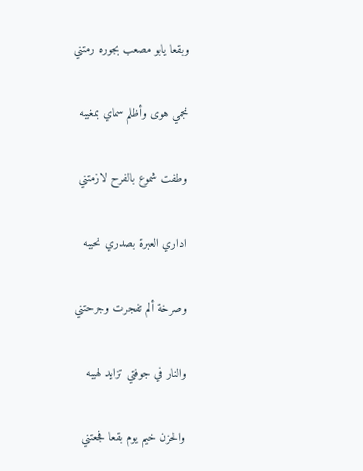وبقعا يابو مصعب بجوره رمتني

نجمي هوى وأظلم سماي بمغيبه

وطفت شموع بالفرح لازمتني

اداري العبرة بصدري نحيبه

وصرخة ألم تفجرت وجرحتني

والنار في جوفتي تزايد لهيبه

والحزن خيم يوم بقعا فجعتني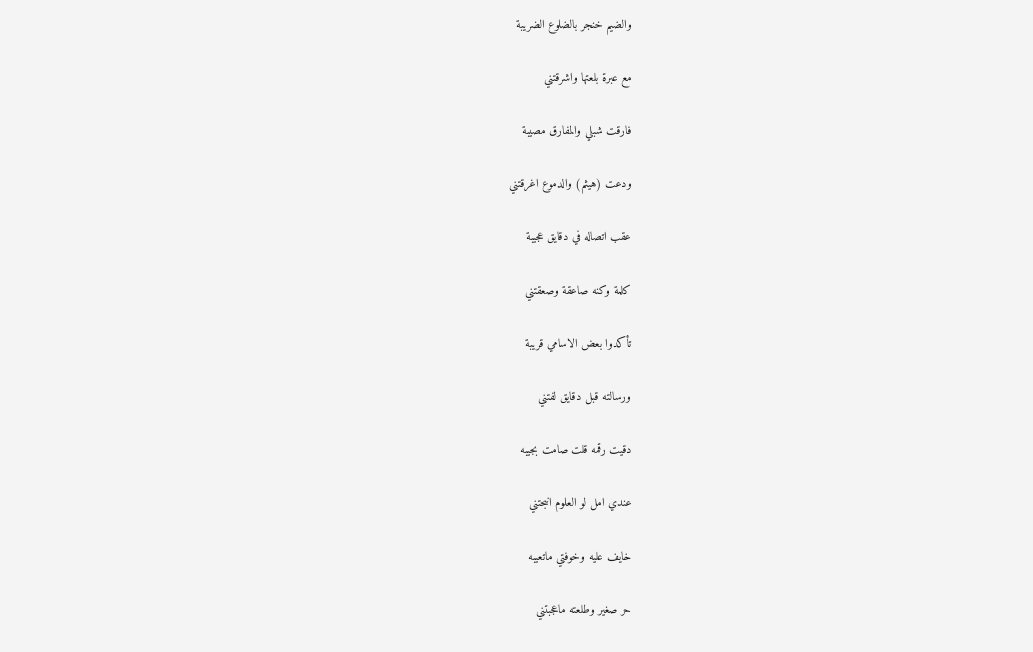والضيم خنجر بالضلوع الضريبة

مع عبرة بلعتها واشرقتني

فارقت شبلي والمفارق مصيبة

ودعت (هيثم) والدموع اغرقتني

عقب اتصاله في دقايق عجيبة

كلمة وكنه صاعقة وصعقتني

تأكدوا بعض الاسامي قريبة

ورسالته قبل دقايق لفتني

دقيت رقمه قلت صامت بجيبه

عندي امل لو العلوم انبحتني

خايف عليه وخوفتي ماتعيبه

حر صغير وطلعته ماعجبتني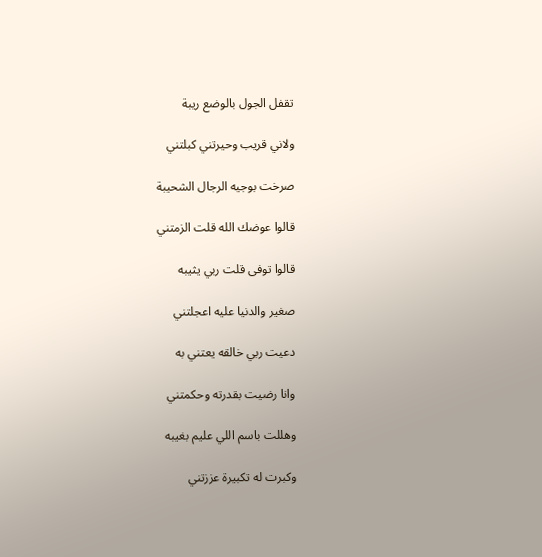تقفل الجول بالوضع ريبة

ولاني قريب وحيرتني كبلتني

صرخت بوجيه الرجال الشحيبة

قالوا عوضك الله قلت الزمتني

قالوا توفى قلت ربي يثيبه

صغير والدنيا عليه اعجلتني

دعيت ربي خالقه يعتني به

وانا رضيت بقدرته وحكمتني

وهللت باسم اللي عليم بغيبه

وكبرت له تكبيرة عززتني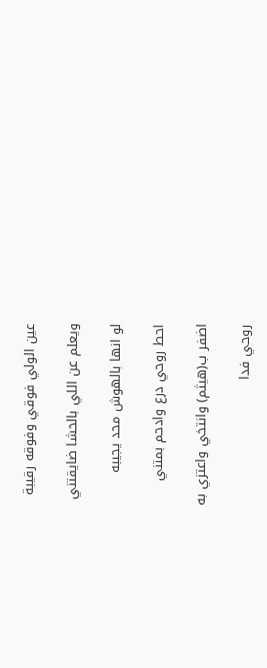عين الولي فوقي وفوقه رقيبة

ويعلم عن اللي بالحشا ضايقتني

لو انها بالهوش محد يجيبه

احط روحي درع وادحم بمتني

اضفر ب(هيثم) وانتخي واعتزي به

روحي فدا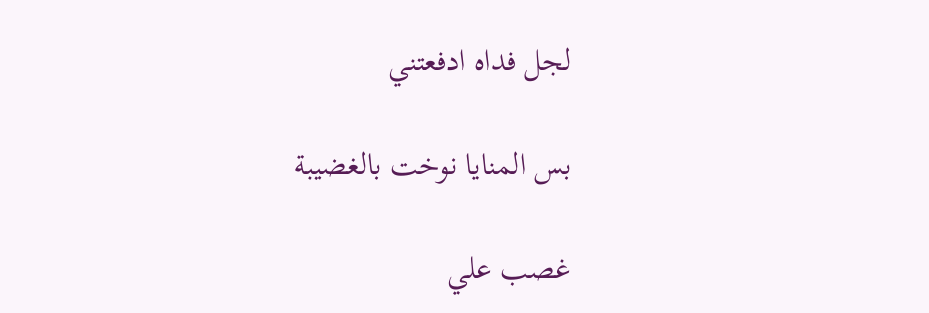لجل فداه ادفعتني

بس المنايا نوخت بالغضيبة

غصب علي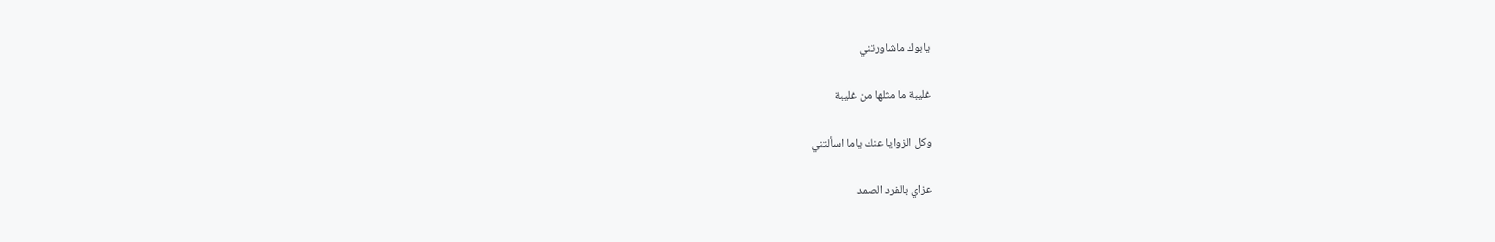يابوك ماشاورتني

غليبة ما مثلها من غليبة

وكل الزوايا عنك ياما اسألتني

عزاي بالفرد الصمد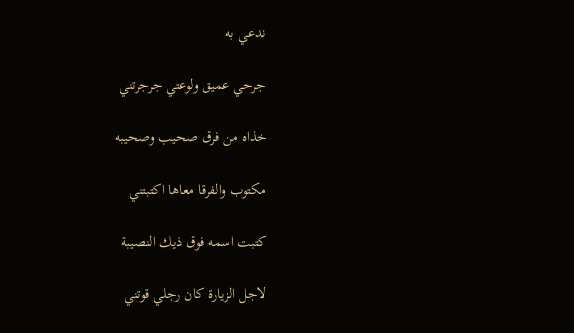ندعي به

جرحي عميق ولوعتي جرجرتني

خذاه من فرق صحيب وصحيبه

مكتوب والفرقا معاها اكتبتني

كتبت اسمه فوق ذيك النصيبة

لاجل الزيارة كان رجلي قوتني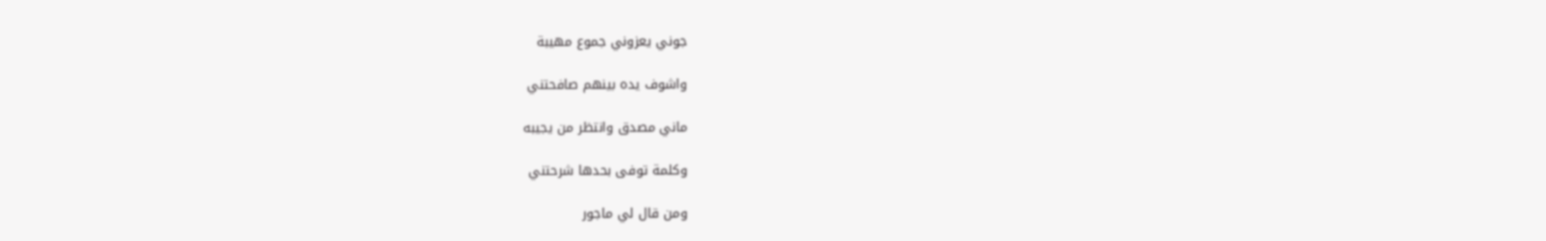جوني يعزوني جموع مهيبة

واشوف يده بينهم صافحتني

ماني مصدق وانتظر من يجيبه

وكلمة توفى بحدها شرحتني

ومن قال لي ماجور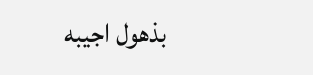بذهول اجيبه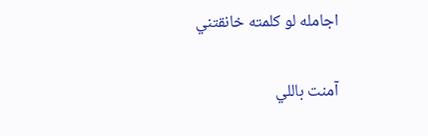اجامله لو كلمته خانقتني

آمنت باللي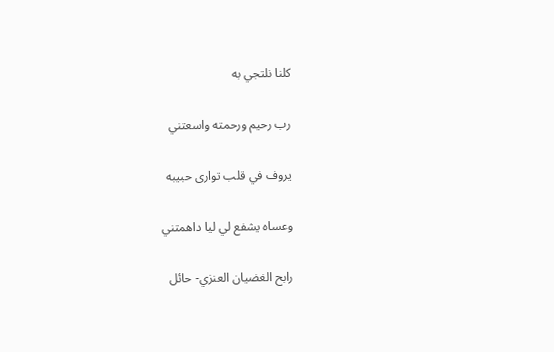كلنا نلتجي به

رب رحيم ورحمته واسعتني

يروف في قلب توارى حبيبه

وعساه يشفع لي ليا داهمتني

رابح الغضيان العنزي- حائل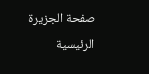صفحة الجزيرة الرئيسية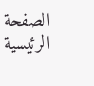الصفحة الرئيسية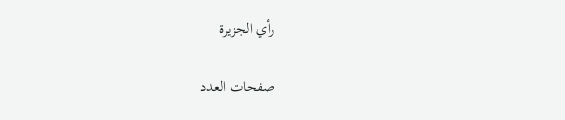رأي الجزيرة

صفحات العدد